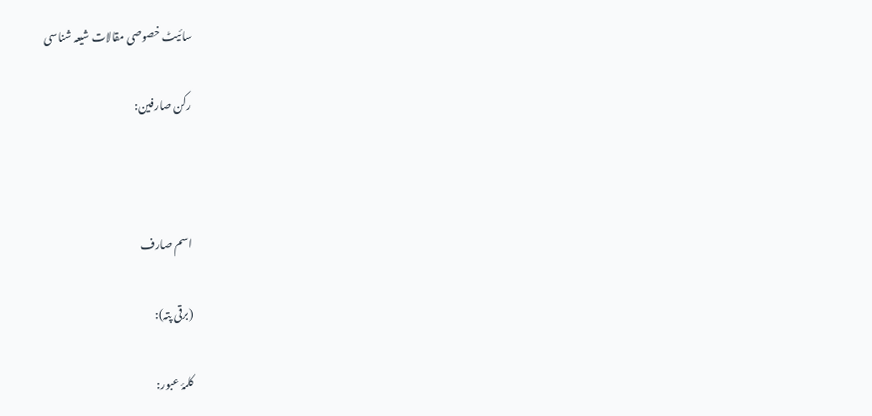سائیٹ خصوصی مقالات شیعہ شناسی

رکن صارفین:



اسم صارف

(برقی پتہ):

کلمۂ عبور: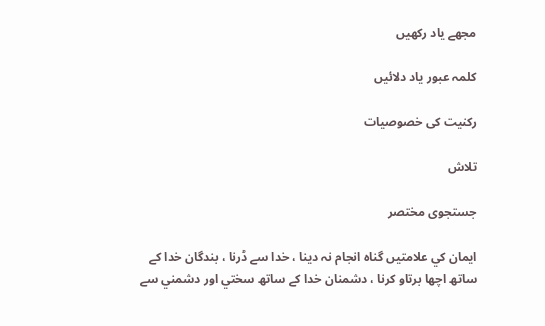مجھے یاد رکھیں

کلمہ عبور یاد دلائیں

رکنیت کی خصوصیات

تلاش

جستجوی مختصر

ايمان کي علامتيں گناہ انجام نہ دينا ، خدا سے ڈرنا ، بندگان خدا کے ساتھ اچھا برتاو کرنا ، دشمنان خدا کے ساتھ سختي اور دشمني سے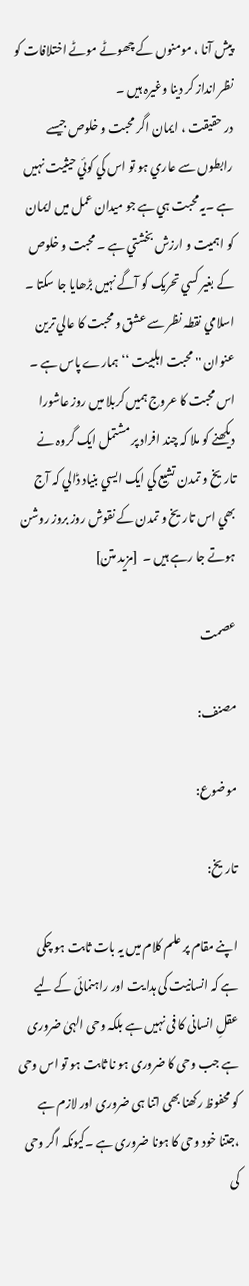پیش آنا ، مومنوں کے چھوٹے موٹے اختلافات کو نظر انداز کر دينا وغيرہ ہيں ۔
در حقيقت ، ايمان اگر محبت و خلوص جيسے رابطوں سے عاري ہو تو اس کي کوئي حيثيت نہيں ہے ۔يہ محبت ہي ہے جو ميدان عمل ميں ايمان کو اہميت و ارزش بخشتي ہے ۔ محبت و خلوص کے بغير کسي تحريک کو آگے نہيں بڑھايا جا سکتا ۔ اسلامي نقطہ نظر سے عشق و محبت کا عالي ترين عنوان '' محبت اہلبيت ‘‘ ہمارے پاس ہے ۔ اس محبت کا عروج ہميں کربلا ميں روز عاشورا ديکھنے کو ملا کہ چند افراد پر مشتمل ايک گروہ نے تاريخ و تمدن تشيع کي ايک ايسي بنياد ڈالي کہ آج بھي اس تاريخ و تمدن کے نقوش روز بروز روشن ہوتے جا رہے ہيں ۔  [مزید متن]

عصمت

مصنف:

موضوع:

تاريخ:

اپنے مقام پر علم کلام میں یہ بات ثابت ہو چکی ہے کہ انسانیت کی ہدا یت اور راہنمائی کے لیے عقلِ انسانی کا فی نہیں ہے بلکہ وحی الہیٰ ضروری ہے جب وحی کا ضروری ہو نا ثابت ہو تو اس وحی کو محفوظ رکھنا بھی اتنا ہی ضروری اور لازم ہے ،جتنا خود وحی کا ہونا ضروری ہے ۔کیونکہ اگر وحی کی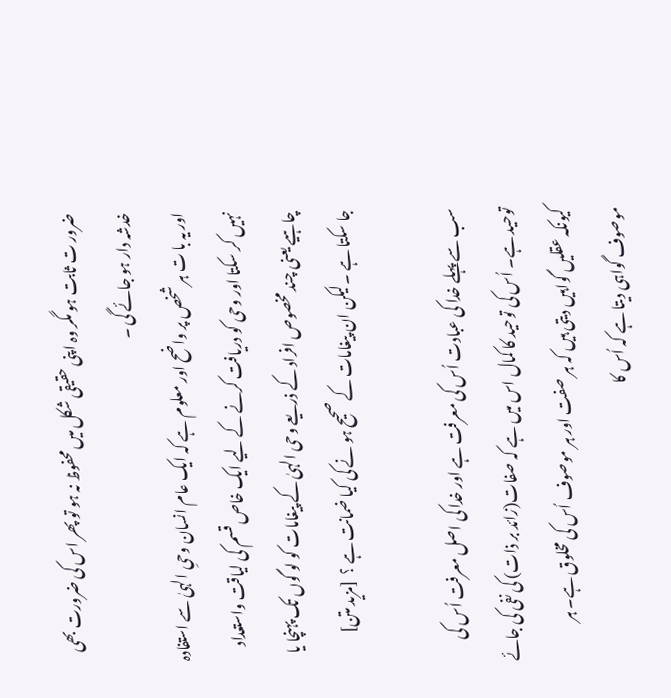ضرور ت ثابت ہو مگر وہ اپنی حقیقی شکل میں محفوظ نہ ہو تو پھر اس کی ضرورت بھی خدشہ دار ہو جائے گی ۔
اور یہ با ت ہر شخص پر واضح اور معلوم ہے کہ ایک عام انسان وحیِ الہیٰ سے استفادہ نہیں کر سکتا اور وحی کو دریافت کرنے کے لیے ایک خاص قسم کی لیاقت واستعداد چاہیے یعنی چند مخصوص افراد کے ذریعے وحی الہیٰ کے پیغامات کو لو گوں تک پہنچا یا جا سکتا ہے ۔لیکن ان پیغامات کے صحیح ہو نے کی کیا ضمانت ہے ؟  [مزید متن]

سب سے پہلے خدا کی عبادت اُس کی معرفت ہے اور خدا کی اصل معرفت اُس کی توحید ہے۔ اُس کی توحید کا کمال اس میں ہے کہ صفات(زائد بر ذات) کی نفی کی جائے کیونکہ عقلیں گواہیں دیتی ہیں کہ ہر صفت اور ہر موصوف اُس کی مخلوق ہے۔ ہر موصوف گواہی دیتا ہے کہ اُس کا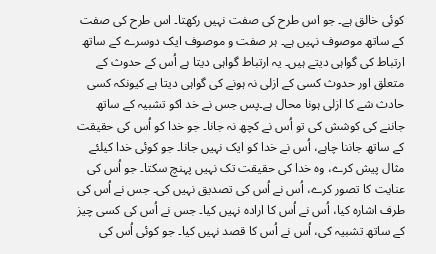کوئی خالق ہے۔ جو اس طرح کی صفت نہیں رکھتا۔ اس طرح کی صفت کے ساتھ موصوف نہیں ہے۔ ہر صفت و موصوف ایک دوسرے کے ساتھ ارتباط کی گواہی دیتے ہیں۔ یہ ارتباط گواہی دیتا ہے اُس کے حدوث کے متعلق اور حدوث کسی کے ازلی نہ ہونے کی گواہی دیتا ہے کیونکہ کسی حادث شے کا ازلی ہونا محال ہے۔پس جس نے خد اکو تشبیہ کے ساتھ جاننے کی کوشش کی تو اُس نے کچھ نہ جانا۔ جو خدا کو اُس کی حقیقت کے ساتھ جاننا چاہے، اُس نے خدا کو ایک نہیں جانا۔ جو کوئی خدا کیلئے مثال پیش کرے، وہ خدا کی حقیقت تک نہیں پہنچ سکتا۔ جو اُس کی عنایت کا تصور کرے، اُس نے اُس کی تصدیق نہیں کی۔ جس نے اُس کی طرف اشارہ کیا، اُس نے اُس کا ارادہ نہیں کیا۔ جس نے اُس کی کسی چیز کے ساتھ تشبیہ کی، اُس نے اُس کا قصد نہیں کیا۔ جو کوئی اُس کی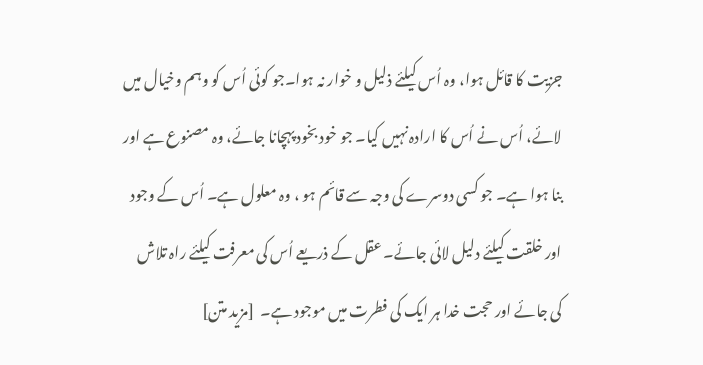جزیت کا قائل ہوا، وہ اُس کیلئے ذلیل و خوار نہ ہوا۔جو کوئی اُس کو وہم وخیال میں لائے، اُس نے اُس کا ارادہ نہیں کیا۔ جو خود بخود پہچانا جائے، وہ مصنوع ہے اور بنا ہوا ہے۔ جو کسی دوسرے کی وجہ سے قائم ہو ، وہ معلول ہے۔ اُس کے وجود اور خلقت کیلئے دلیل لائی جائے۔ عقل کے ذریعے اُس کی معرفت کیلئے راہ تلاش کی جائے اور حجت خدا ہر ایک کی فطرت میں موجود ہے۔  [مزید متن]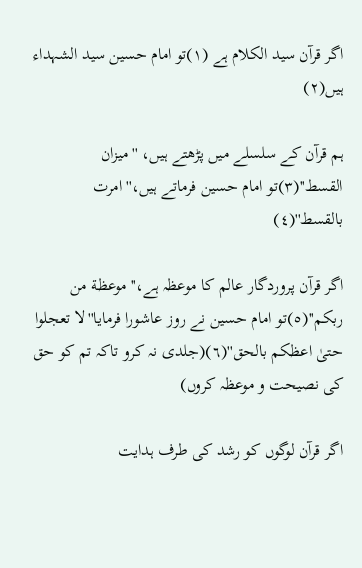اگر قرآن سید الکلام ہے (١)تو امام حسین سید الشہداء ہیں(٢)

ہم قرآن کے سلسلے میں پڑھتے ہیں، ''میزان القسط''(٣)تو امام حسین فرماتے ہیں،''امرت بالقسط''(٤)

اگر قرآن پروردگار عالم کا موعظہ ہے،''موعظة من ربکم''(٥)تو امام حسین نے روز عاشورا فرمایا''لا تعجلوا حتیٰ اعظکم بالحق''(٦)(جلدی نہ کرو تاکہ تم کو حق کی نصیحت و موعظہ کروں)

اگر قرآن لوگوں کو رشد کی طرف ہدایت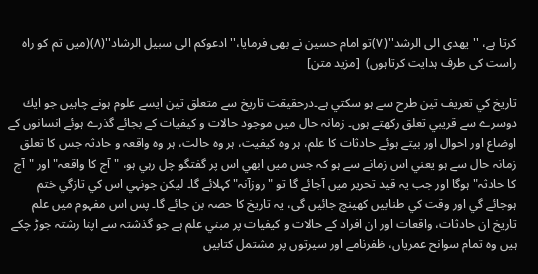کرتا ہے، ''یھدی الی الرشد''(٧)تو امام حسین نے بھی فرمایا،''ادعوکم الی سبیل الرشاد''(٨)(میں تم کو راہ راست کی طرف ہدایت کرتاہوں)  [مزید متن]

تاريخ كي تعريف تين طرح سے ہو سكتي ہے۔درحقيقت تاريخ سے متعلق تين ايسے علوم ہونے چاہيں جو ايك دوسرے سے قريبي تعلق ركھتے ہوں۔ زمانہ حال ميں موجود حالات و كيفيات كے بجائے گذرے ہوئے انسانوں كے اوضاع اور احوال اور بيتے ہوئے حادثات كا علم، ہر وہ كيفيت، ہر وہ حالت، ہر وہ واقعہ و حادثہ جس كا تعلق زمانہ حال سے ہو يعني اس زمانے سے ہو كہ جس ميں ابھي اس پر گفتگو چل رہي ہو، "آج كا واقعہ" اور "آج كا حادثہ" ہوگا اور جب يہ قيد تحرير ميں آجائے گا تو "روزآنہ" كہلائے گا۔ ليكن جونہي اس كي تازگي ختم ہوجائے گي اور وقت كي طنابيں كھينچ جائيں گى، يہ تاريخ كا حصہ بن جائے گا۔ پس اس مفہوم ميں علم تاريخ ان حادثات، واقعات اور ان افراد كے حالات و كيفيات پر مبني علم ہے جو گذشتہ سے اپنا رشتہ جوڑ چكے ہيں وہ تمام سوانح عمرياں، ظفرنامے اور سيرتوں پر مشتمل كتابيں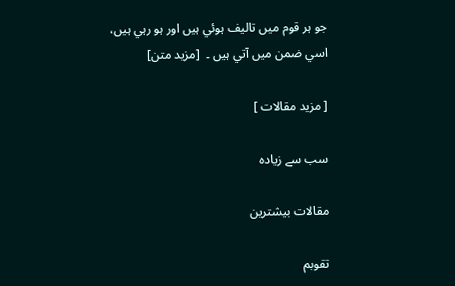جو ہر قوم ميں تاليف ہوئي ہيں اور ہو رہي ہيں، اسي ضمن ميں آتي ہيں ۔  [مزید متن]

[ مزید مقالات ]

سب سے زیادہ

مقالات بیشترین

تقوبم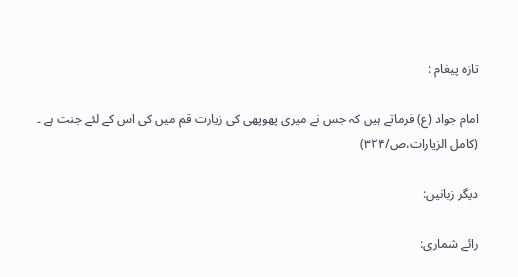تازہ پیغام :

امام جواد (ع) فرماتے ہیں کہ جس نے میری پھوپھی کی زیارت قم میں کی اس کے لئے جنت ہے ۔ (کامل الزیارات،ص/۳۲۴)

دیگر زبانیں:

رائے شماری: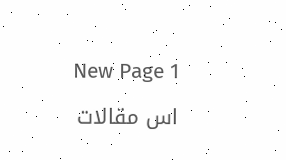New Page 1

اس مقالات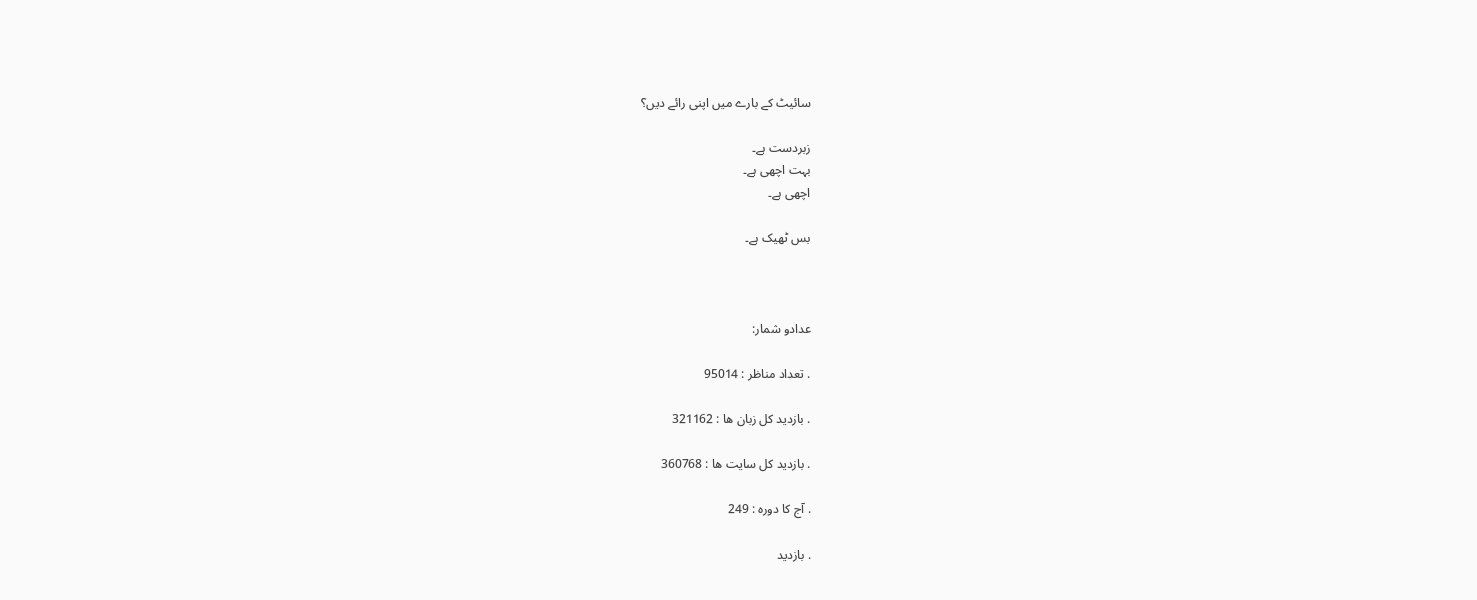سائیٹ کے بارے میں اپنی رائے دیں؟

زبردست ہے۔
بہت اچھی ہے۔
اچھی ہے۔

بس ٹھیک ہے۔



عدادو شمار:

. تعداد مناظر : 95014

. بازدید کل زبان ها : 321162

. بازدید کل سایت ها : 360768

. آج کا دورہ : 249

. بازدید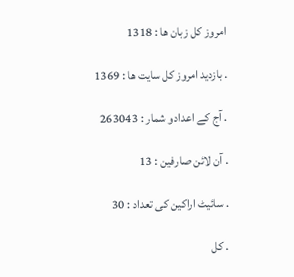امروز کل زبان ها : 1318

. بازدید امروز کل سایت ها : 1369

. آج کے اعدادو شمار : 263043

. آن لائن صارفین : 13

. سائیٹ اراکین کی تعداد : 30

. کل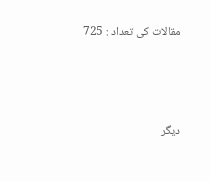مقالات کی تعداد : 725



دیگر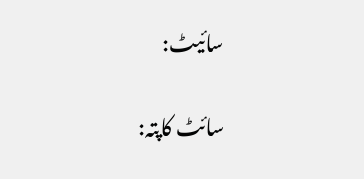سائیٹ:

سائٹ کاپتہ: